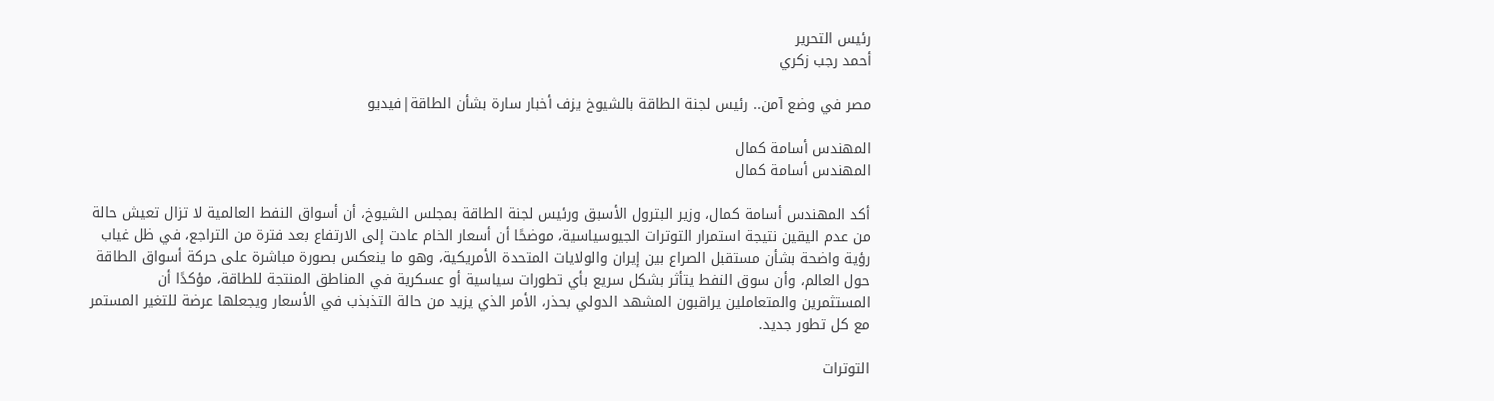رئيس التحرير
أحمد رجب زكري

مصر في وضع آمن.. رئيس لجنة الطاقة بالشيوخ يزف أخبار سارة بشأن الطاقة|فيديو

المهندس أسامة كمال
المهندس أسامة كمال

أكد المهندس أسامة كمال، وزير البترول الأسبق ورئيس لجنة الطاقة بمجلس الشيوخ، أن أسواق النفط العالمية لا تزال تعيش حالة من عدم اليقين نتيجة استمرار التوترات الجيوسياسية، موضحًا أن أسعار الخام عادت إلى الارتفاع بعد فترة من التراجع، في ظل غياب رؤية واضحة بشأن مستقبل الصراع بين إيران والولايات المتحدة الأمريكية، وهو ما ينعكس بصورة مباشرة على حركة أسواق الطاقة حول العالم، وأن سوق النفط يتأثر بشكل سريع بأي تطورات سياسية أو عسكرية في المناطق المنتجة للطاقة، مؤكدًا أن المستثمرين والمتعاملين يراقبون المشهد الدولي بحذر، الأمر الذي يزيد من حالة التذبذب في الأسعار ويجعلها عرضة للتغير المستمر مع كل تطور جديد.

التوترات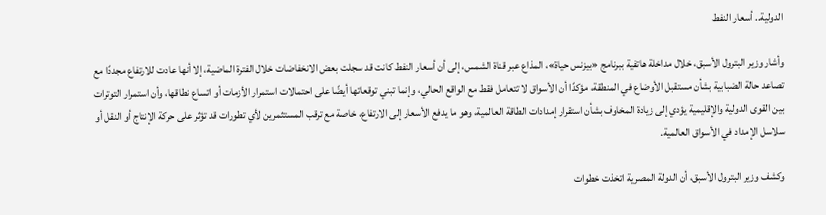الدولية.. أسعار النفط

وأشار وزير البترول الأسبق، خلال مداخلة هاتفية ببرنامج «بيزنس حياة»، المذاع عبر قناة الشمس، إلى أن أسعار النفط كانت قد سجلت بعض الانخفاضات خلال الفترة الماضية، إلا أنها عادت للارتفاع مجددًا مع تصاعد حالة الضبابية بشأن مستقبل الأوضاع في المنطقة، مؤكدًا أن الأسواق لا تتعامل فقط مع الواقع الحالي، وإنما تبني توقعاتها أيضًا على احتمالات استمرار الأزمات أو اتساع نطاقها، وأن استمرار التوترات بين القوى الدولية والإقليمية يؤدي إلى زيادة المخاوف بشأن استقرار إمدادات الطاقة العالمية، وهو ما يدفع الأسعار إلى الارتفاع، خاصة مع ترقب المستثمرين لأي تطورات قد تؤثر على حركة الإنتاج أو النقل أو سلاسل الإمداد في الأسواق العالمية.

وكشف وزير البترول الأسبق، أن الدولة المصرية اتخذت خطوات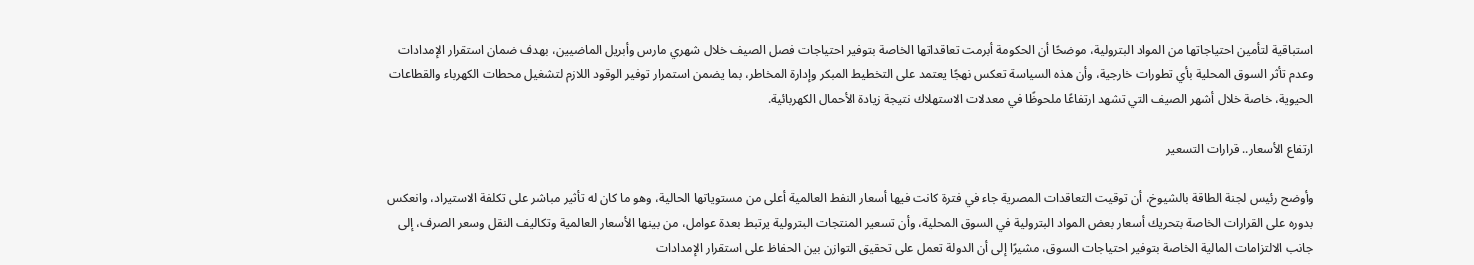استباقية لتأمين احتياجاتها من المواد البترولية، موضحًا أن الحكومة أبرمت تعاقداتها الخاصة بتوفير احتياجات فصل الصيف خلال شهري مارس وأبريل الماضيين، بهدف ضمان استقرار الإمدادات وعدم تأثر السوق المحلية بأي تطورات خارجية، وأن هذه السياسة تعكس نهجًا يعتمد على التخطيط المبكر وإدارة المخاطر، بما يضمن استمرار توفير الوقود اللازم لتشغيل محطات الكهرباء والقطاعات الحيوية، خاصة خلال أشهر الصيف التي تشهد ارتفاعًا ملحوظًا في معدلات الاستهلاك نتيجة زيادة الأحمال الكهربائية.

ارتفاع الأسعار.. قرارات التسعير

وأوضح رئيس لجنة الطاقة بالشيوخ، أن توقيت التعاقدات المصرية جاء في فترة كانت فيها أسعار النفط العالمية أعلى من مستوياتها الحالية، وهو ما كان له تأثير مباشر على تكلفة الاستيراد، وانعكس بدوره على القرارات الخاصة بتحريك أسعار بعض المواد البترولية في السوق المحلية، وأن تسعير المنتجات البترولية يرتبط بعدة عوامل، من بينها الأسعار العالمية وتكاليف النقل وسعر الصرف، إلى جانب الالتزامات المالية الخاصة بتوفير احتياجات السوق، مشيرًا إلى أن الدولة تعمل على تحقيق التوازن بين الحفاظ على استقرار الإمدادات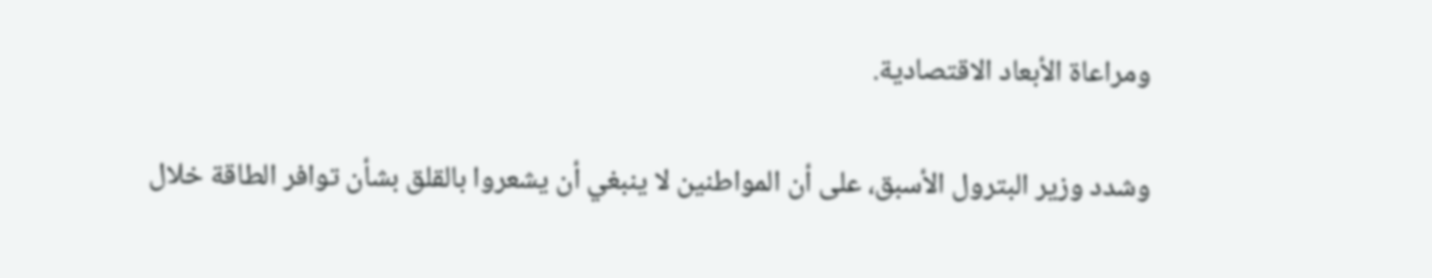ومراعاة الأبعاد الاقتصادية.

وشدد وزير البترول الأسبق، على أن المواطنين لا ينبغي أن يشعروا بالقلق بشأن توافر الطاقة خلال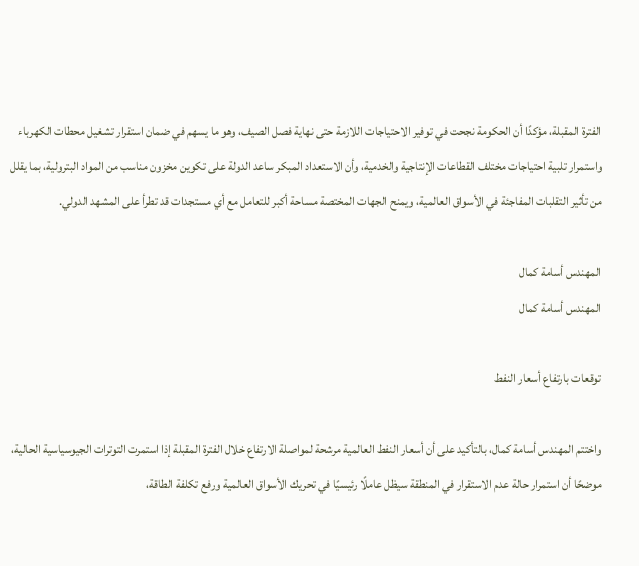الفترة المقبلة، مؤكدًا أن الحكومة نجحت في توفير الاحتياجات اللازمة حتى نهاية فصل الصيف، وهو ما يسهم في ضمان استقرار تشغيل محطات الكهرباء واستمرار تلبية احتياجات مختلف القطاعات الإنتاجية والخدمية، وأن الاستعداد المبكر ساعد الدولة على تكوين مخزون مناسب من المواد البترولية، بما يقلل من تأثير التقلبات المفاجئة في الأسواق العالمية، ويمنح الجهات المختصة مساحة أكبر للتعامل مع أي مستجدات قد تطرأ على المشهد الدولي.

المهندس أسامة كمال
المهندس أسامة كمال

توقعات بارتفاع أسعار النفط

واختتم المهندس أسامة كمال، بالتأكيد على أن أسعار النفط العالمية مرشحة لمواصلة الارتفاع خلال الفترة المقبلة إذا استمرت التوترات الجيوسياسية الحالية، موضحًا أن استمرار حالة عدم الاستقرار في المنطقة سيظل عاملًا رئيسيًا في تحريك الأسواق العالمية ورفع تكلفة الطاقة،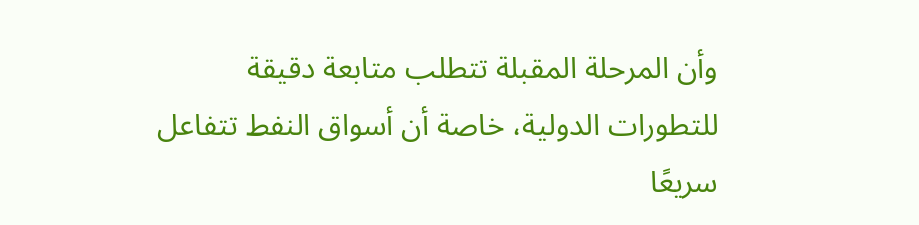وأن المرحلة المقبلة تتطلب متابعة دقيقة للتطورات الدولية، خاصة أن أسواق النفط تتفاعل سريعًا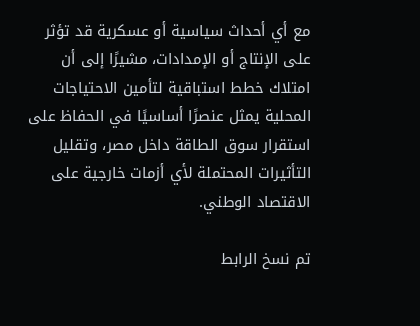مع أي أحداث سياسية أو عسكرية قد تؤثر على الإنتاج أو الإمدادات، مشيرًا إلى أن امتلاك خطط استباقية لتأمين الاحتياجات المحلية يمثل عنصرًا أساسيًا في الحفاظ على استقرار سوق الطاقة داخل مصر، وتقليل التأثيرات المحتملة لأي أزمات خارجية على الاقتصاد الوطني.

تم نسخ الرابط